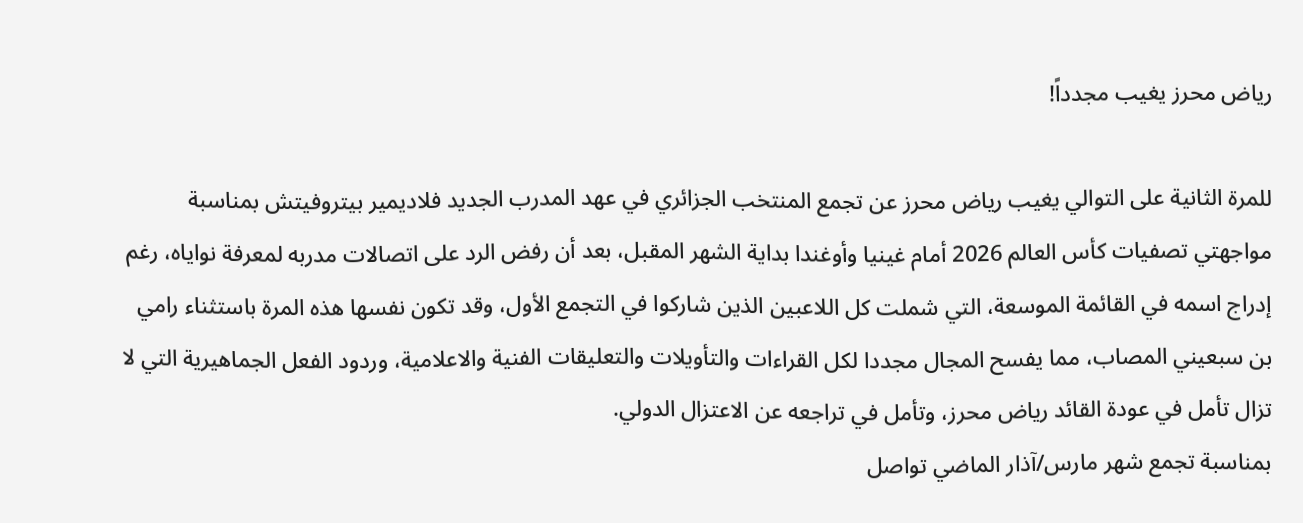رياض محرز يغيب مجدداً!

للمرة الثانية على التوالي يغيب رياض محرز عن تجمع المنتخب الجزائري في عهد المدرب الجديد فلاديمير بيتروفيتش بمناسبة مواجهتي تصفيات كأس العالم 2026 أمام غينيا وأوغندا بداية الشهر المقبل، بعد أن رفض الرد على اتصالات مدربه لمعرفة نواياه، رغم إدراج اسمه في القائمة الموسعة، التي شملت كل اللاعبين الذين شاركوا في التجمع الأول، وقد تكون نفسها هذه المرة باستثناء رامي بن سبعيني المصاب، مما يفسح المجال مجددا لكل القراءات والتأويلات والتعليقات الفنية والاعلامية، وردود الفعل الجماهيرية التي لا تزال تأمل في عودة القائد رياض محرز، وتأمل في تراجعه عن الاعتزال الدولي.
بمناسبة تجمع شهر مارس/آذار الماضي تواصل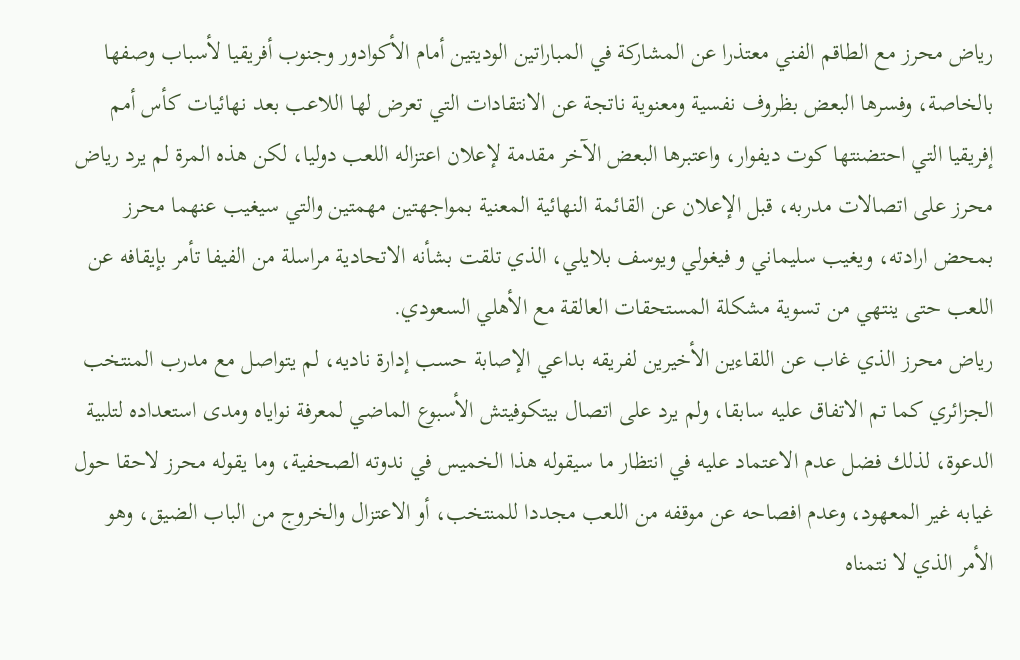رياض محرز مع الطاقم الفني معتذرا عن المشاركة في المباراتين الوديتين أمام الأكوادور وجنوب أفريقيا لأسباب وصفها بالخاصة، وفسرها البعض بظروف نفسية ومعنوية ناتجة عن الانتقادات التي تعرض لها اللاعب بعد نهائيات كأس أمم إفريقيا التي احتضنتها كوت ديفوار، واعتبرها البعض الآخر مقدمة لإعلان اعتزاله اللعب دوليا، لكن هذه المرة لم يرد رياض محرز على اتصالات مدربه، قبل الإعلان عن القائمة النهائية المعنية بمواجهتين مهمتين والتي سيغيب عنهما محرز بمحض ارادته، ويغيب سليماني و فيغولي ويوسف بلايلي، الذي تلقت بشأنه الاتحادية مراسلة من الفيفا تأمر بإيقافه عن اللعب حتى ينتهي من تسوية مشكلة المستحقات العالقة مع الأهلي السعودي.
رياض محرز الذي غاب عن اللقاءين الأخيرين لفريقه بداعي الإصابة حسب إدارة ناديه، لم يتواصل مع مدرب المنتخب الجزائري كما تم الاتفاق عليه سابقا، ولم يرد على اتصال بيتكوفيتش الأسبوع الماضي لمعرفة نواياه ومدى استعداده لتلبية الدعوة، لذلك فضل عدم الاعتماد عليه في انتظار ما سيقوله هذا الخميس في ندوته الصحفية، وما يقوله محرز لاحقا حول غيابه غير المعهود، وعدم افصاحه عن موقفه من اللعب مجددا للمنتخب، أو الاعتزال والخروج من الباب الضيق، وهو الأمر الذي لا نتمناه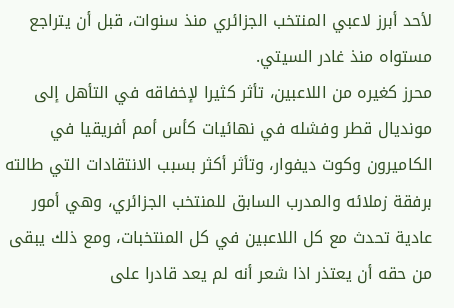لأحد أبرز لاعبي المنتخب الجزائري منذ سنوات، قبل أن يتراجع مستواه منذ غادر السيتي.
محرز كغيره من اللاعبين، تأثر كثيرا لإخفاقه في التأهل إلى مونديال قطر وفشله في نهائيات كأس أمم أفريقيا في الكاميرون وكوت ديفوار، وتأثر أكثر بسبب الانتقادات التي طالته برفقة زملائه والمدرب السابق للمنتخب الجزائري، وهي أمور عادية تحدث مع كل اللاعبين في كل المنتخبات، ومع ذلك يبقى من حقه أن يعتذر اذا شعر أنه لم يعد قادرا على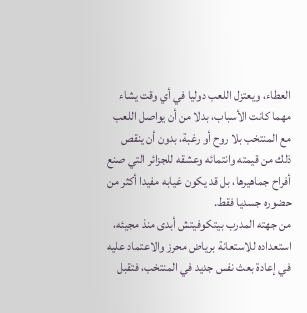العطاء، ويعتزل اللعب دوليا في أي وقت يشاء مهما كانت الأسباب، بدلا من أن يواصل اللعب مع المنتخب بلا روح أو رغبة، بدون أن ينقص ذلك من قيمته وانتمائه وعشقه للجزائر التي صنع أفراح جماهيرها، بل قد يكون غيابه مفيدا أكثر من حضوره جسديا فقط.
من جهته المدرب بيتكوفيتش أبدى منذ مجيئه، استعداده للاستعانة برياض محرز والاعتماد عليه في إعادة بعث نفس جديد في المنتخب، فتقبل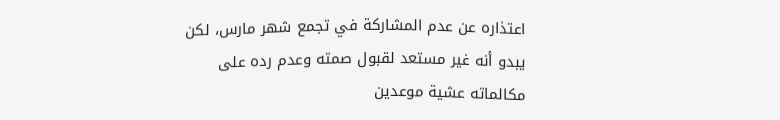اعتذاره عن عدم المشاركة في تجمع شهر مارس، لكن يبدو أنه غير مستعد لقبول صمته وعدم رده على مكالماته عشية موعدين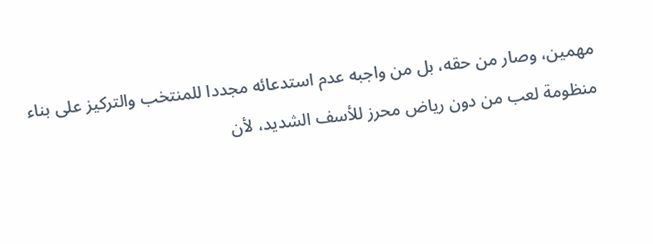مهمين، وصار من حقه، بل من واجبه عدم استدعائه مجددا للمنتخب والتركيز على بناء منظومة لعب من دون رياض محرز للأسف الشديد، لأن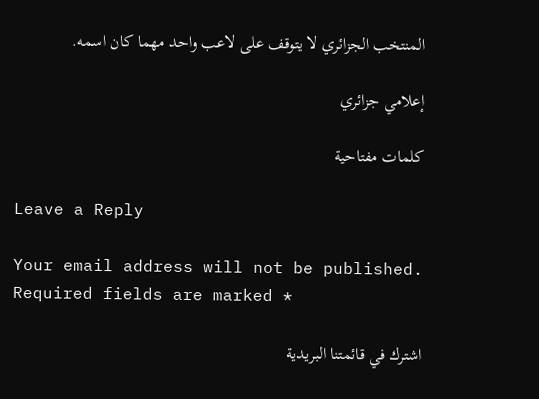المنتخب الجزائري لا يتوقف على لاعب واحد مهما كان اسمه.

إعلامي جزائري

كلمات مفتاحية

Leave a Reply

Your email address will not be published. Required fields are marked *

اشترك في قائمتنا البريدية